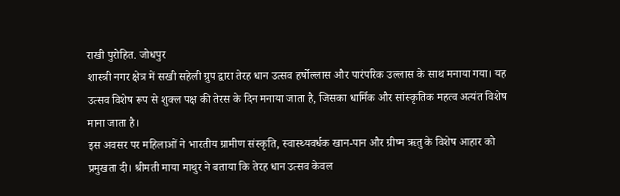राखी पुरोहित. जोधपुर
शास्त्री नगर क्षेत्र में सखी सहेली ग्रुप द्वारा तेरह धान उत्सव हर्षोल्लास और पारंपरिक उल्लास के साथ मनाया गया। यह उत्सव विशेष रूप से शुक्ल पक्ष की तेरस के दिन मनाया जाता है, जिसका धार्मिक और सांस्कृतिक महत्व अत्यंत विशेष माना जाता है।
इस अवसर पर महिलाओं ने भारतीय ग्रामीण संस्कृति, स्वास्थ्यवर्धक खान-पान और ग्रीष्म ऋतु के विशेष आहार को प्रमुखता दी। श्रीमती माया माथुर ने बताया कि तेरह धान उत्सव केवल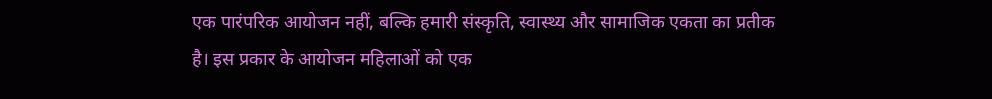एक पारंपरिक आयोजन नहीं, बल्कि हमारी संस्कृति, स्वास्थ्य और सामाजिक एकता का प्रतीक है। इस प्रकार के आयोजन महिलाओं को एक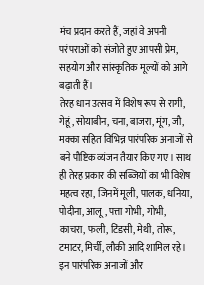मंच प्रदान करते हैं, जहां वे अपनी परंपराओं को संजोते हुए आपसी प्रेम, सहयोग और सांस्कृतिक मूल्यों को आगे बढ़ाती हैं।
तेरह धान उत्सव में विशेष रूप से रागी, गेहूं, सोयाबीन, चना, बाजरा, मूंग, जौ, मक्का सहित विभिन्न पारंपरिक अनाजों से बने पौष्टिक व्यंजन तैयार किए गए। साथ ही तेरह प्रकार की सब्जियों का भी विशेष महत्व रहा, जिनमें मूली, पालक, धनिया, पोदीना, आलू, पत्ता गोभी, गोभी, काचरा, फली, टिंडसी, मेथी, तोरू, टमाटर, मिर्ची, लौकी आदि शामिल रहे।
इन पारंपरिक अनाजों और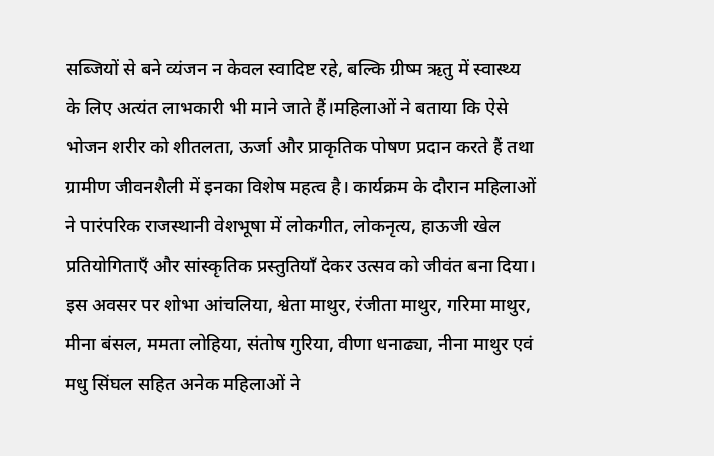सब्जियों से बने व्यंजन न केवल स्वादिष्ट रहे, बल्कि ग्रीष्म ऋतु में स्वास्थ्य के लिए अत्यंत लाभकारी भी माने जाते हैं।महिलाओं ने बताया कि ऐसे भोजन शरीर को शीतलता, ऊर्जा और प्राकृतिक पोषण प्रदान करते हैं तथा ग्रामीण जीवनशैली में इनका विशेष महत्व है। कार्यक्रम के दौरान महिलाओं ने पारंपरिक राजस्थानी वेशभूषा में लोकगीत, लोकनृत्य, हाऊजी खेल प्रतियोगिताएँ और सांस्कृतिक प्रस्तुतियाँ देकर उत्सव को जीवंत बना दिया।
इस अवसर पर शोभा आंचलिया, श्वेता माथुर, रंजीता माथुर, गरिमा माथुर, मीना बंसल, ममता लोहिया, संतोष गुरिया, वीणा धनाढ्या, नीना माथुर एवं मधु सिंघल सहित अनेक महिलाओं ने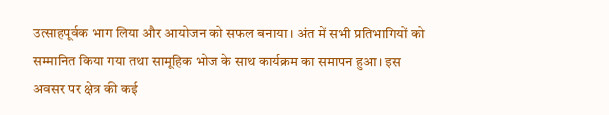उत्साहपूर्वक भाग लिया और आयोजन को सफल बनाया। अंत में सभी प्रतिभागियों को सम्मानित किया गया तथा सामूहिक भोज के साथ कार्यक्रम का समापन हुआ। इस अवसर पर क्षेत्र की कई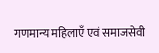गणमान्य महिलाएँ एवं समाजसेवी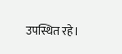उपस्थित रहे।